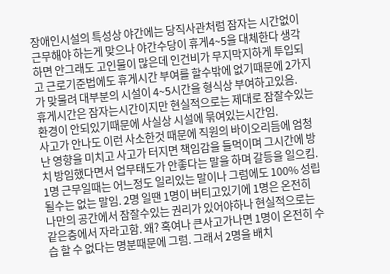장애인시설의 특성상 야간에는 당직사관처럼 잠자는 시간없이 근무해야 하는게 맞으나 야간수당이 휴게4~5을 대체한다 생각하면 안그래도 고인물이 많은데 인건비가 무지막지하게 투입되고 근로기준법에도 휴게시간 부여를 할수밖에 없기때문에 2가지가 맞물려 대부분의 시설이 4~5시간을 형식상 부여하고있음.
휴게시간은 잠자는시간이지만 현실적으로는 제대로 잠잘수있는 환경이 안되있기때문에 사실상 시설에 묶여있는시간임.
사고가 안나도 이런 사소한것 때문에 직원의 바이오리듬에 엄청난 영향을 미치고 사고가 터지면 책임감을 들먹이며 그시간에 방치 방임했다면서 업무태도가 안좋다는 말을 하며 갈등을 일으킴.
1명 근무일때는 어느정도 일리있는 말이나 그럼에도 100% 성립될수는 없는 말임. 2명 일땐 1명이 버티고있기에 1명은 온전히 나만의 공간에서 잠잘수있는 권리가 있어야하나 현실적으로는 같은층에서 자라고함. 왜? 혹여나 큰사고가나면 1명이 온전히 수습 할 수 없다는 명분때문에 그럼. 그래서 2명을 배치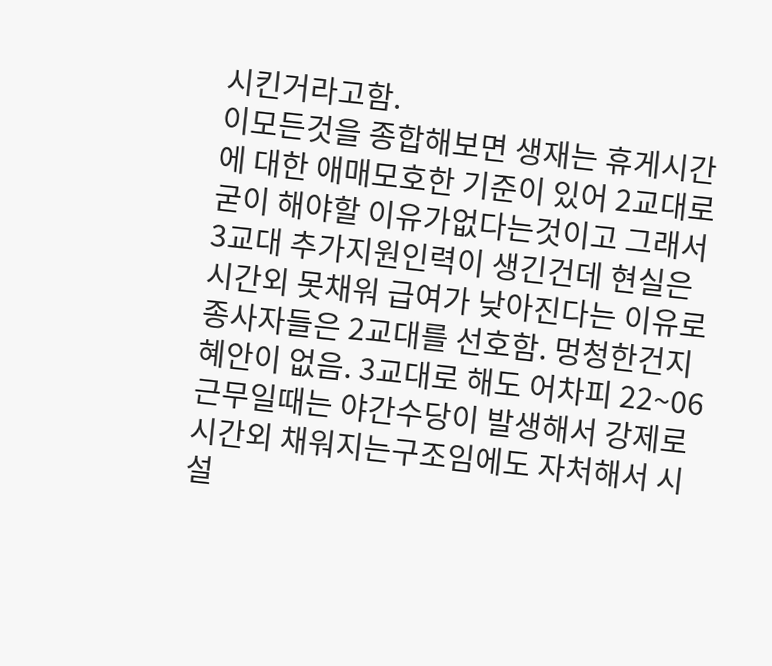시킨거라고함.
이모든것을 종합해보면 생재는 휴게시간에 대한 애매모호한 기준이 있어 2교대로 굳이 해야할 이유가없다는것이고 그래서 3교대 추가지원인력이 생긴건데 현실은 시간외 못채워 급여가 낮아진다는 이유로 종사자들은 2교대를 선호함. 멍청한건지 혜안이 없음. 3교대로 해도 어차피 22~06 근무일때는 야간수당이 발생해서 강제로 시간외 채워지는구조임에도 자처해서 시설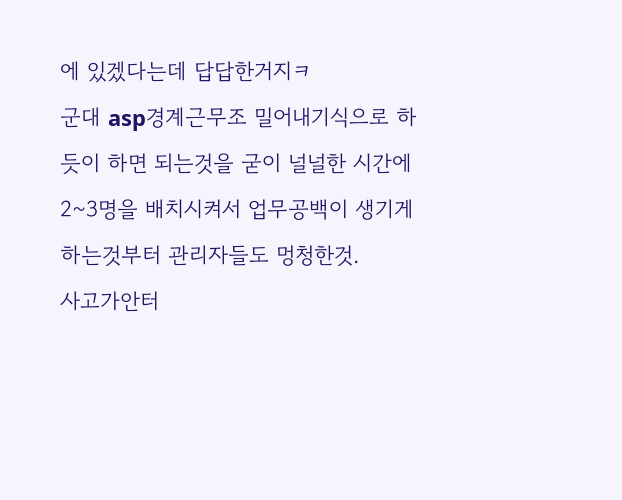에 있겠다는데 답답한거지ㅋ
군대 asp경계근무조 밀어내기식으로 하듯이 하면 되는것을 굳이 널널한 시간에 2~3명을 배치시켜서 업무공백이 생기게 하는것부터 관리자들도 멍청한것.
사고가안터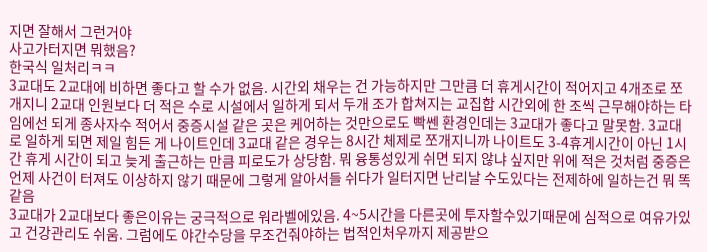지면 잘해서 그런거야
사고가터지면 뭐했음?
한국식 일처리ㅋㅋ
3교대도 2교대에 비하면 좋다고 할 수가 없음. 시간외 채우는 건 가능하지만 그만큼 더 휴게시간이 적어지고 4개조로 쪼개지니 2교대 인원보다 더 적은 수로 시설에서 일하게 되서 두개 조가 합쳐지는 교집합 시간외에 한 조씩 근무해야하는 타임에선 되게 종사자수 적어서 중증시설 같은 곳은 케어하는 것만으로도 빡쎈 환경인데는 3교대가 좋다고 말못함. 3교대로 일하게 되면 제일 힘든 게 나이트인데 3교대 같은 경우는 8시간 체제로 쪼개지니까 나이트도 3-4휴게시간이 아닌 1시간 휴게 시간이 되고 늦게 출근하는 만큼 피로도가 상당함. 뭐 융통성있게 쉬면 되지 않냐 싶지만 위에 적은 것처럼 중증은 언제 사건이 터져도 이상하지 않기 때문에 그렇게 알아서들 쉬다가 일터지면 난리날 수도있다는 전제하에 일하는건 뭐 똑같음
3교대가 2교대보다 좋은이유는 궁극적으로 워라벨에있음. 4~5시간을 다른곳에 투자할수있기때문에 심적으로 여유가있고 건강관리도 쉬움. 그럼에도 야간수당을 무조건줘야하는 법적인처우까지 제공받으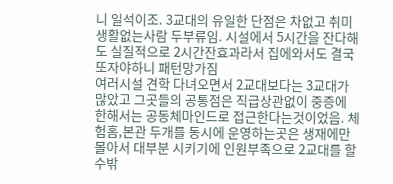니 일석이조. 3교대의 유일한 단점은 차없고 취미생활없는사람 두부류임. 시설에서 5시간을 잔다해도 실질적으로 2시간잔효과라서 집에와서도 결국 또자야하니 패턴망가짐
여러시설 견학 다녀오면서 2교대보다는 3교대가 많았고 그곳들의 공통점은 직급상관없이 중증에 한해서는 공동체마인드로 접근한다는것이었음. 체험홈,본관 두개를 동시에 운영하는곳은 생재에만 몰아서 대부분 시키기에 인원부족으로 2교대를 할수밖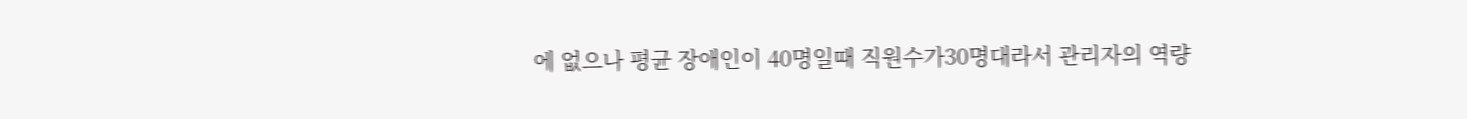에 없으나 평균 장애인이 40명일때 직원수가30명대라서 관리자의 역량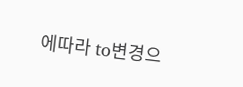에따라 to변경으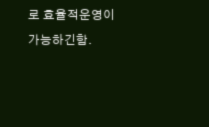로 효율적운영이 가능하긴함.